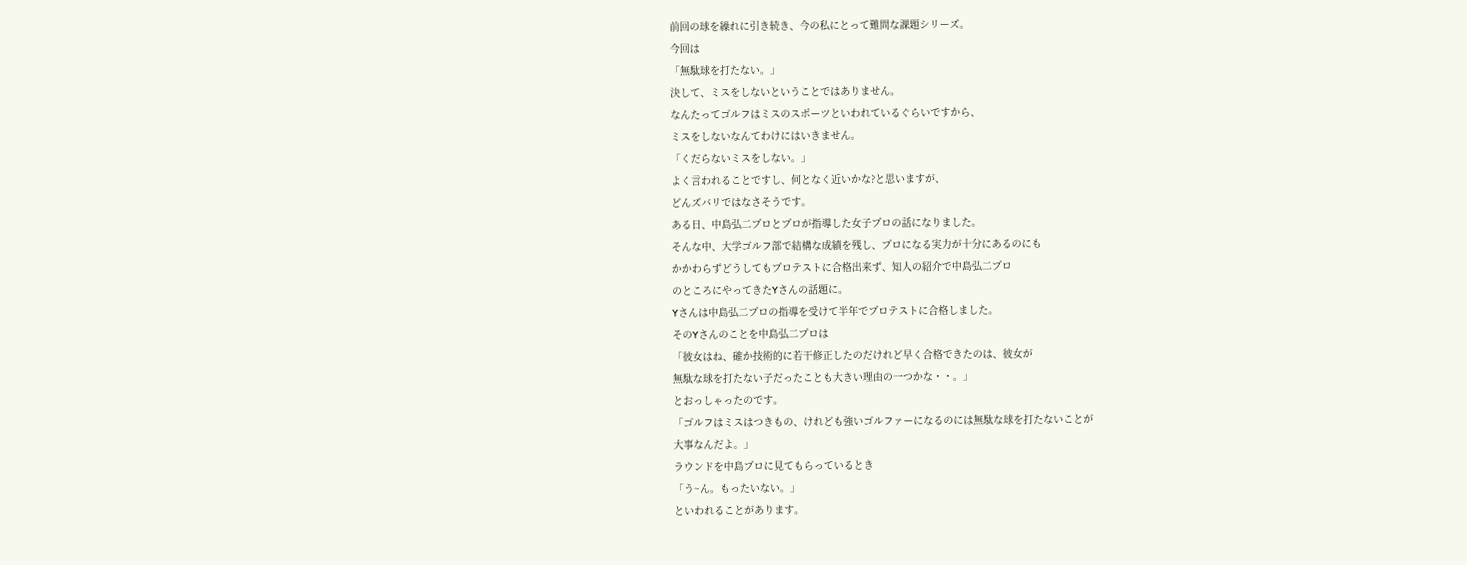前回の球を繰れに引き続き、今の私にとって難問な課題シリーズ。
今回は
「無駄球を打たない。」
決して、ミスをしないということではありません。
なんたってゴルフはミスのスポーツといわれているぐらいですから、
ミスをしないなんてわけにはいきません。
「くだらないミスをしない。」
よく言われることですし、何となく近いかな?と思いますが、
どんズバリではなさそうです。
ある日、中島弘二プロとプロが指導した女子プロの話になりました。
そんな中、大学ゴルフ部で結構な成績を残し、プロになる実力が十分にあるのにも
かかわらずどうしてもプロテストに合格出来ず、知人の紹介で中島弘二プロ
のところにやってきたYさんの話題に。
Yさんは中島弘二プロの指導を受けて半年でプロテストに合格しました。
そのYさんのことを中島弘二プロは
「彼女はね、確か技術的に若干修正したのだけれど早く合格できたのは、彼女が
無駄な球を打たない子だったことも大きい理由の一つかな・・。」
とおっしゃったのです。
「ゴルフはミスはつきもの、けれども強いゴルファーになるのには無駄な球を打たないことが
大事なんだよ。」
ラウンドを中島プロに見てもらっているとき
「う~ん。もったいない。」
といわれることがあります。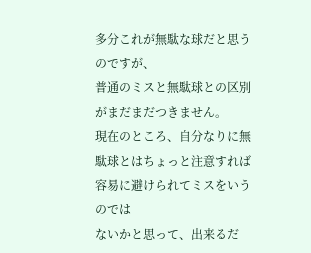多分これが無駄な球だと思うのですが、
普通のミスと無駄球との区別がまだまだつきません。
現在のところ、自分なりに無駄球とはちょっと注意すれば容易に避けられてミスをいうのでは
ないかと思って、出来るだ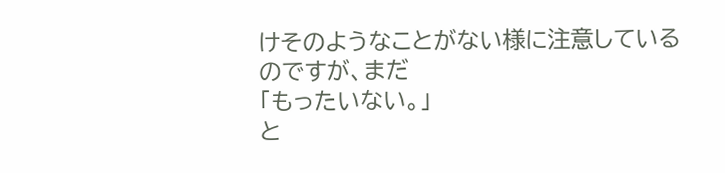けそのようなことがない様に注意しているのですが、まだ
「もったいない。」
と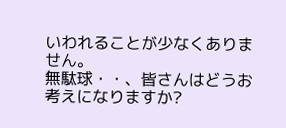いわれることが少なくありません。
無駄球・・、皆さんはどうお考えになりますか?